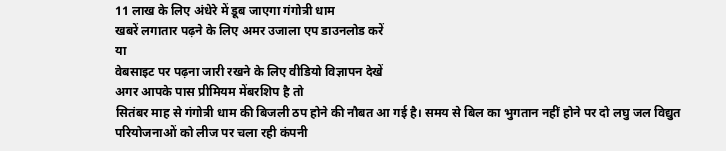11 लाख के लिए अंधेरे में डूब जाएगा गंगोत्री धाम
खबरें लगातार पढ़ने के लिए अमर उजाला एप डाउनलोड करें
या
वेबसाइट पर पढ़ना जारी रखने के लिए वीडियो विज्ञापन देखें
अगर आपके पास प्रीमियम मेंबरशिप है तो
सितंबर माह से गंगोत्री धाम की बिजली ठप होने की नौबत आ गई है। समय से बिल का भुगतान नहीं होने पर दो लघु जल विद्युत परियोजनाओं को लीज पर चला रही कंपनी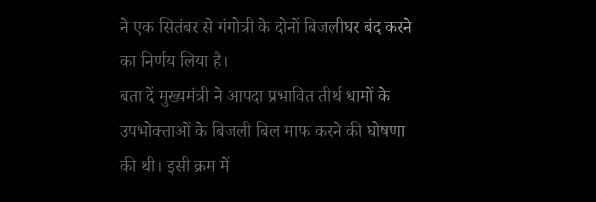ने एक सितंबर से गंगोत्री के दोनों बिजलीघर बंद करने का निर्णय लिया है।
बता दें मुख्यमंत्री ने आपदा प्रभावित तीर्थ धामों के उपभोक्ताओं के बिजली बिल माफ करने की घोषणा की थी। इसी क्रम में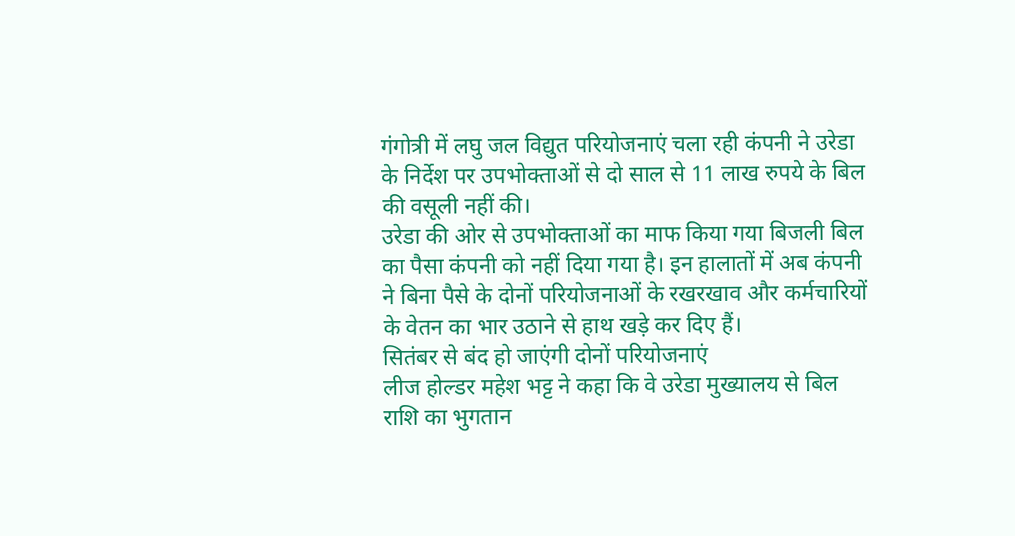गंगोत्री में लघु जल विद्युत परियोजनाएं चला रही कंपनी ने उरेडा के निर्देश पर उपभोक्ताओं से दो साल से 11 लाख रुपये के बिल की वसूली नहीं की।
उरेडा की ओर से उपभोक्ताओं का माफ किया गया बिजली बिल का पैसा कंपनी को नहीं दिया गया है। इन हालातों में अब कंपनी ने बिना पैसे के दोनों परियोजनाओं के रखरखाव और कर्मचारियों के वेतन का भार उठाने से हाथ खड़े कर दिए हैं।
सितंबर से बंद हो जाएंगी दोनों परियोजनाएं
लीज होल्डर महेश भट्ट ने कहा कि वे उरेडा मुख्यालय से बिल राशि का भुगतान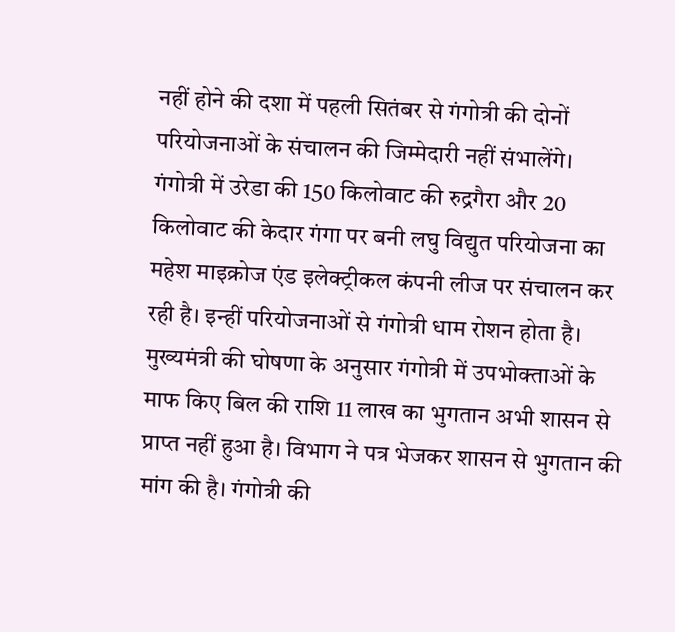नहीं होने की दशा में पहली सितंबर से गंगोत्री की दोनों परियोजनाओं के संचालन की जिम्मेदारी नहीं संभालेंगे।
गंगोत्री में उरेडा की 150 किलोवाट की रुद्रगैरा और 20 किलोवाट की केदार गंगा पर बनी लघु विद्युत परियोजना का महेश माइक्रोज एंड इलेक्ट्रीकल कंपनी लीज पर संचालन कर रही है। इन्हीं परियोजनाओं से गंगोत्री धाम रोशन होता है।
मुख्यमंत्री की घोषणा के अनुसार गंगोत्री में उपभोक्ताओं के माफ किए बिल की राशि 11 लाख का भुगतान अभी शासन से प्राप्त नहीं हुआ है। विभाग ने पत्र भेजकर शासन से भुगतान की मांग की है। गंगोत्री की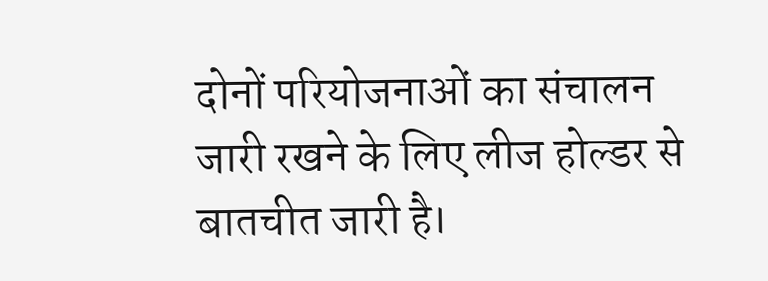दोनों परियोजनाओं का संचालन जारी रखने के लिए लीज होल्डर से बातचीत जारी है।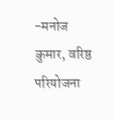-मनोज कुमार, वरिष्ठ परियोजना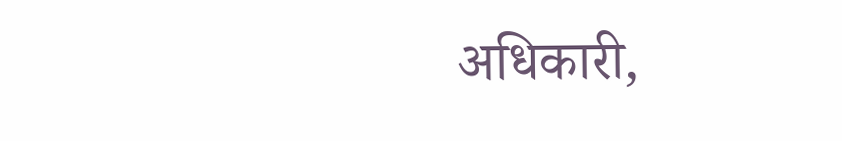अधिकारी,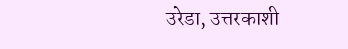उरेडा, उत्तरकाशी